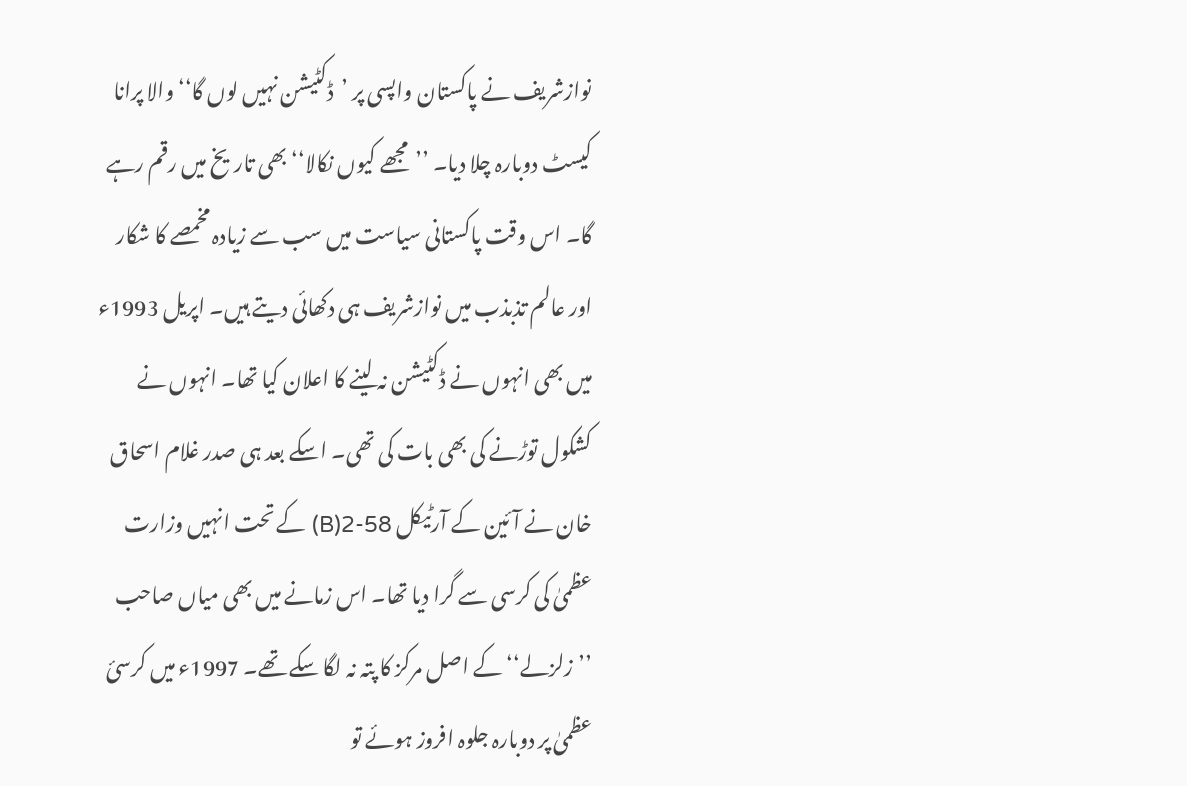نوازشریف نے پاکستان واپسی پر ’ڈکٹیشن نہیں لوں گا‘‘ والا پرانا کیسٹ دوبارہ چلا دیا۔ ’’مجھے کیوں نکالا‘‘ بھی تاریخ میں رقم رہے گا۔ اس وقت پاکستانی سیاست میں سب سے زیادہ مخمصے کا شکار اور عالم تذبذب میں نوازشریف ہی دکھائی دیتے ہیں۔ اپریل 1993ء میں بھی انہوں نے ڈکٹیشن نہ لینے کا اعلان کیا تھا۔ انہوں نے کشکول توڑنے کی بھی بات کی تھی۔ اسکے بعد ہی صدر غلام اسحاق خان نے آئین کے آرٹیکل 58-2(B) کے تحت انہیں وزارت عظمیٰ کی کرسی سے گرا دیا تھا۔ اس زمانے میں بھی میاں صاحب ’’زلزلے‘‘ کے اصل مرکز کا پتہ نہ لگا سکے تھے۔ 1997ء میں کرسیٔ عظمیٰ پر دوبارہ جلوہ افروز ہوئے تو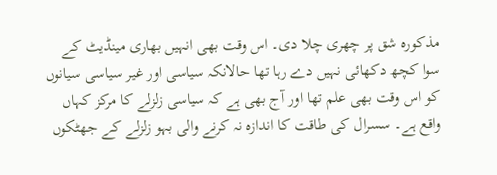مذکورہ شق پر چھری چلا دی۔ اس وقت بھی انہیں بھاری مینڈیٹ کے سوا کچھ دکھائی نہیں دے رہا تھا حالانکہ سیاسی اور غیر سیاسی سیانوں کو اس وقت بھی علم تھا اور آج بھی ہے کہ سیاسی زلزلے کا مرکز کہاں واقع ہے۔ سسرال کی طاقت کا اندازہ نہ کرنے والی بہو زلزلے کے جھٹکوں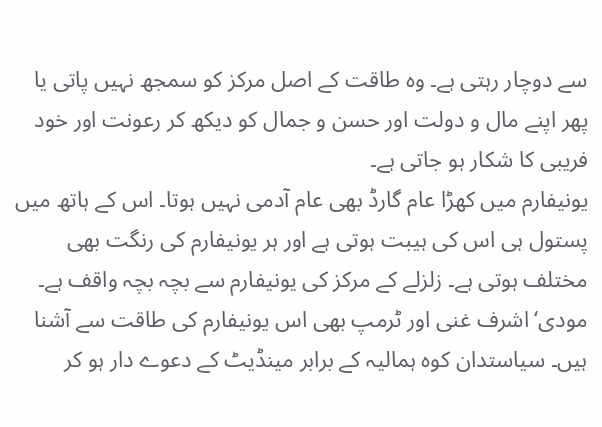سے دوچار رہتی ہے۔ وہ طاقت کے اصل مرکز کو سمجھ نہیں پاتی یا پھر اپنے مال و دولت اور حسن و جمال کو دیکھ کر رعونت اور خود فریبی کا شکار ہو جاتی ہے۔
یونیفارم میں کھڑا عام گارڈ بھی عام آدمی نہیں ہوتا۔ اس کے ہاتھ میں پستول ہی اس کی ہیبت ہوتی ہے اور ہر یونیفارم کی رنگت بھی مختلف ہوتی ہے۔ زلزلے کے مرکز کی یونیفارم سے بچہ بچہ واقف ہے۔ مودی‘ اشرف غنی اور ٹرمپ بھی اس یونیفارم کی طاقت سے آشنا ہیں۔ سیاستدان کوہ ہمالیہ کے برابر مینڈیٹ کے دعوے دار ہو کر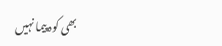بھی کوہ پیما نہیں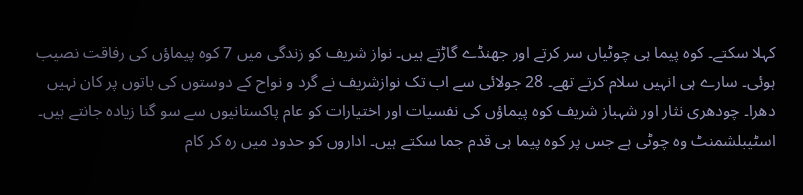کہلا سکتے۔ کوہ پیما ہی چوٹیاں سر کرتے اور جھنڈے گاڑتے ہیں۔ نواز شریف کو زندگی میں 7 کوہ پیماؤں کی رفاقت نصیب ہوئی۔ سارے ہی انہیں سلام کرتے تھے۔ 28 جولائی سے اب تک نوازشریف نے گرد و نواح کے دوستوں کی باتوں پر کان نہیں دھرا۔ چودھری نثار اور شہباز شریف کوہ پیماؤں کی نفسیات اور اختیارات کو عام پاکستانیوں سے سو گنا زیادہ جانتے ہیں۔ اسٹیبلشمنٹ وہ چوٹی ہے جس پر کوہ پیما ہی قدم جما سکتے ہیں۔ اداروں کو حدود میں رہ کر کام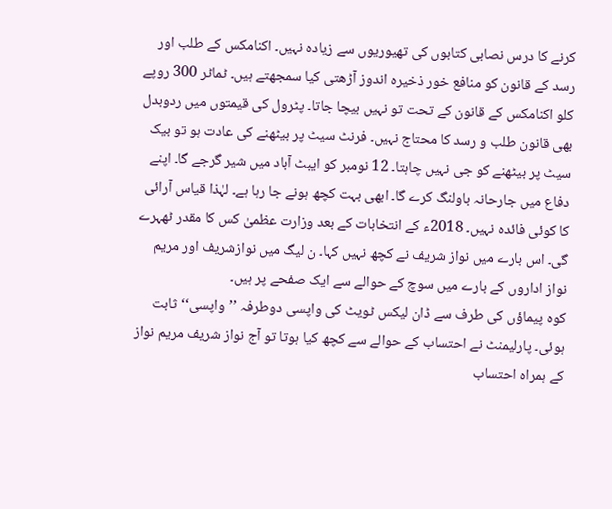کرنے کا درس نصابی کتابوں کی تھیوریوں سے زیادہ نہیں۔ اکنامکس کے طلب اور رسد کے قانون کو منافع خور ذخیرہ اندوز آڑھتی کیا سمجھتے ہیں۔ ٹماٹر 300 روپے کلو اکنامکس کے قانون کے تحت تو نہیں بیچا جاتا۔ پٹرول کی قیمتوں میں ردوبدل بھی قانون طلب و رسد کا محتاج نہیں۔ فرنٹ سیٹ پر بیٹھنے کی عادت ہو تو بیک سیٹ پر بیٹھنے کو جی نہیں چاہتا۔ 12 نومبر کو ایبٹ آباد میں شیر گرجے گا۔ اپنے دفاع میں جارحانہ باولنگ کرے گا۔ ابھی بہت کچھ ہونے جا رہا ہے۔ لہٰذا قیاس آرائی کا کوئی فائدہ نہیں۔ 2018ء کے انتخابات کے بعد وزارت عظمیٰ کس کا مقدر ٹھہرے گی۔ اس بارے میں نواز شریف نے کچھ نہیں کہا۔ ن لیگ میں نوازشریف اور مریم نواز اداروں کے بارے میں سوچ کے حوالے سے ایک صفحے پر ہیں۔
کوہ پیماؤں کی طرف سے ڈان لیکس ٹویٹ کی واپسی دوطرفہ ’’واپسی‘‘ ثابت ہوئی۔ پارلیمنٹ نے احتساب کے حوالے سے کچھ کیا ہوتا تو آج نواز شریف مریم نواز کے ہمراہ احتساب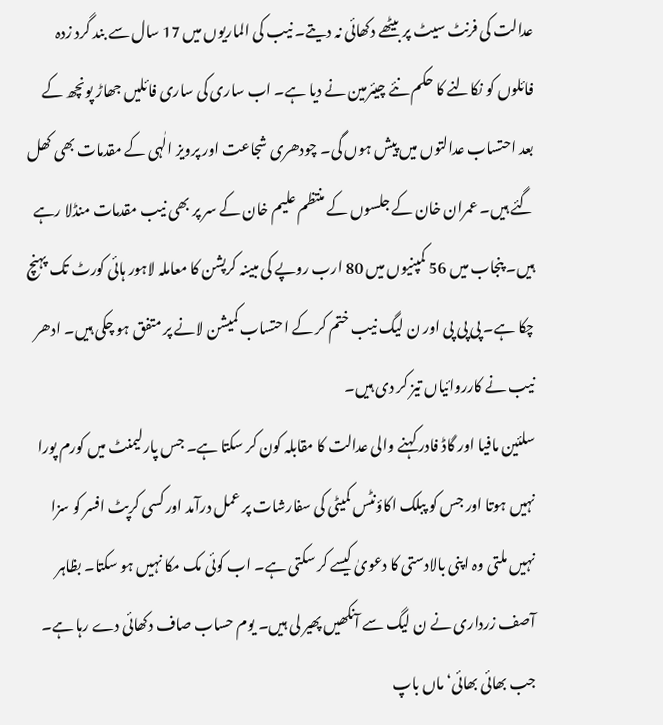عدالت کی فرنٹ سیٹ پر بیٹھے دکھائی نہ دیتے۔ نیب کی الماریوں میں 17 سال سے بند گرد زدہ فائلوں کو نکالنے کا حکم نئے چیئرمین نے دیا ہے۔ اب ساری کی ساری فائلیں جھاڑ پونچھ کے بعد احتساب عدالتوں میں پیش ہوں گی۔ چودھری شجاعت اور پرویز الٰہی کے مقدمات بھی کھل گئے ہیں۔ عمران خان کے جلسوں کے منتظم علیم خان کے سر پر بھی نیب مقدمات منڈلا رہے ہیں۔ پنجاب میں 56 کمپنیوں میں 80 ارب روپے کی مبینہ کرپشن کا معاملہ لاہور ہائی کورٹ تک پہنچ چکا ہے۔ پی پی پی اور ن لیگ نیب ختم کر کے احتساب کمیشن لانے پر متفق ہو چکی ہیں۔ ادھر نیب نے کارروائیاں تیز کر دی ہیں۔
سلئین مافیا اور گاڈ فادر کہنے والی عدالت کا مقابلہ کون کر سکتا ہے۔ جس پارلیمنٹ میں کورم پورا نہیں ہوتا اور جس کو پبلک اکاؤنٹس کمیٹی کی سفارشات پر عمل درآمد اور کسی کرپٹ افسر کو سزا نہیں ملتی وہ اپنی بالادستی کا دعویٰ کیسے کر سکتی ہے۔ اب کوئی مک مکا نہیں ہو سکتا۔ بظاہر آصف زرداری نے ن لیگ سے آنکھیں پھیر لی ہیں۔ یوم حساب صاف دکھائی دے رہا ہے۔ جب بھائی بھائی‘ ماں باپ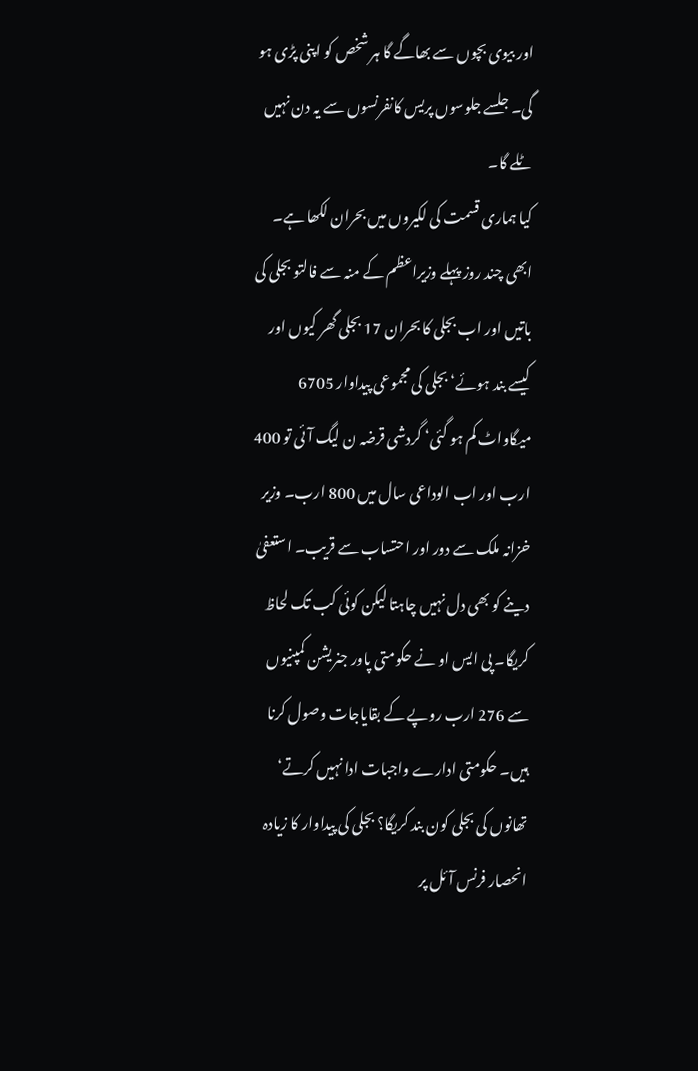اور بیوی بچوں سے بھاگے گا ہر شخص کو اپنی پڑی ہو گی۔ جلسے جلوسوں پریس کانفرنسوں سے یہ دن نہیں ٹلے گا۔
کیا ہماری قسمت کی لکیروں میں بحران لکھا ہے۔ ابھی چند روز پہلے وزیراعظم کے منہ سے فالتو بجلی کی باتیں اور اب بجلی کا بحران 17 بجلی گھر کیوں اور کیسے بند ہوئے‘ بجلی کی مجموعی پیداوار 6705 میگاواٹ کم ہو گئی‘ گردشی قرضہ ن لیگ آئی تو 400 ارب اور اب الوداعی سال میں 800 ارب۔ وزیر خزانہ ملک سے دور اور احتساب سے قریب۔ استعفیٰ دینے کو بھی دل نہیں چاہتا لیکن کوئی کب تک لحاظ کریگا۔ پی ایس او نے حکومتی پاور جنریشن کمپنیوں سے 276 ارب روپے کے بقایاجات وصول کرنا ہیں۔ حکومتی ادارے واجبات ادا نہیں کرتے‘ تھانوں کی بجلی کون بند کریگا؟ بجلی کی پیداوار کا زیادہ انحصار فرنس آئل پر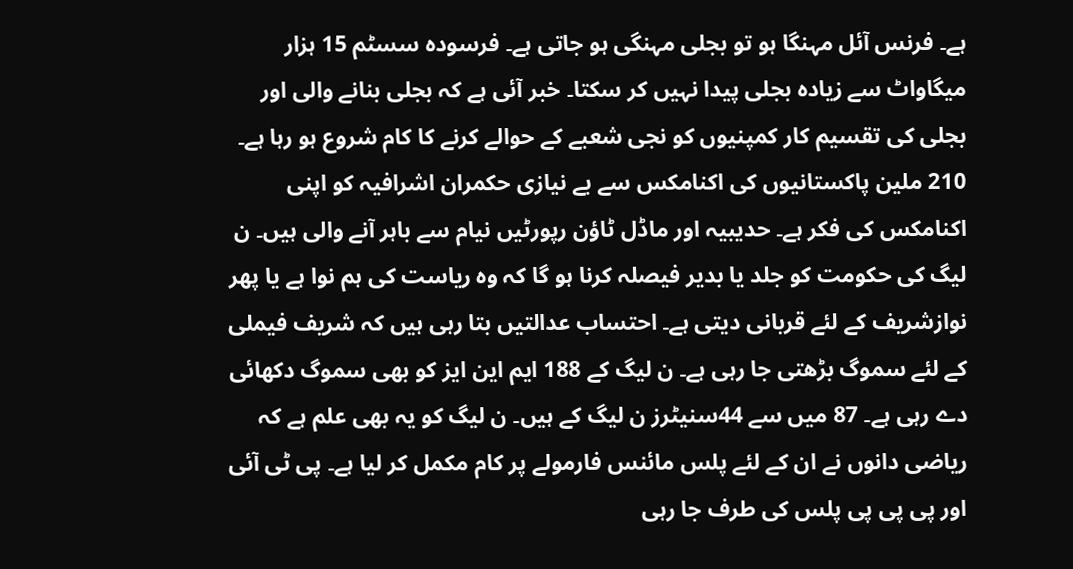ہے۔ فرنس آئل مہنگا ہو تو بجلی مہنگی ہو جاتی ہے۔ فرسودہ سسٹم 15 ہزار میگاواٹ سے زیادہ بجلی پیدا نہیں کر سکتا۔ خبر آئی ہے کہ بجلی بنانے والی اور بجلی کی تقسیم کار کمپنیوں کو نجی شعبے کے حوالے کرنے کا کام شروع ہو رہا ہے۔ 210 ملین پاکستانیوں کی اکنامکس سے بے نیازی حکمران اشرافیہ کو اپنی اکنامکس کی فکر ہے۔ حدیبیہ اور ماڈل ٹاؤن رپورٹیں نیام سے باہر آنے والی ہیں۔ ن لیگ کی حکومت کو جلد یا بدیر فیصلہ کرنا ہو گا کہ وہ ریاست کی ہم نوا ہے یا پھر نوازشریف کے لئے قربانی دیتی ہے۔ احتساب عدالتیں بتا رہی ہیں کہ شریف فیملی کے لئے سموگ بڑھتی جا رہی ہے۔ ن لیگ کے 188 ایم این ایز کو بھی سموگ دکھائی دے رہی ہے۔ 87 میں سے 44سنیٹرز ن لیگ کے ہیں۔ ن لیگ کو یہ بھی علم ہے کہ ریاضی دانوں نے ان کے لئے پلس مائنس فارمولے پر کام مکمل کر لیا ہے۔ پی ٹی آئی اور پی پی پی پلس کی طرف جا رہی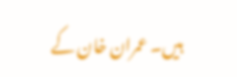ہیں۔ عمران خان کے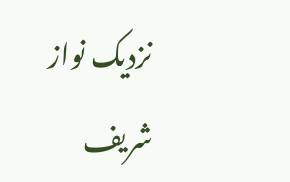نزدیک نواز شریف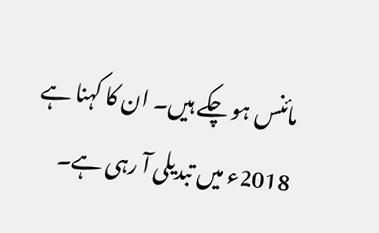مائنس ہو چکے ہیں۔ ان کا کہنا ہے 2018ء میں تبدیلی آ رہی ہے۔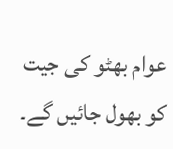عوام بھٹو کی جیت کو بھول جائیں گے۔